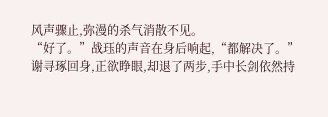风声骤止,弥漫的杀气消散不见。
“好了。”战珏的声音在身后响起,“都解决了。”
谢寻琢回身,正欲睁眼,却退了两步,手中长剑依然持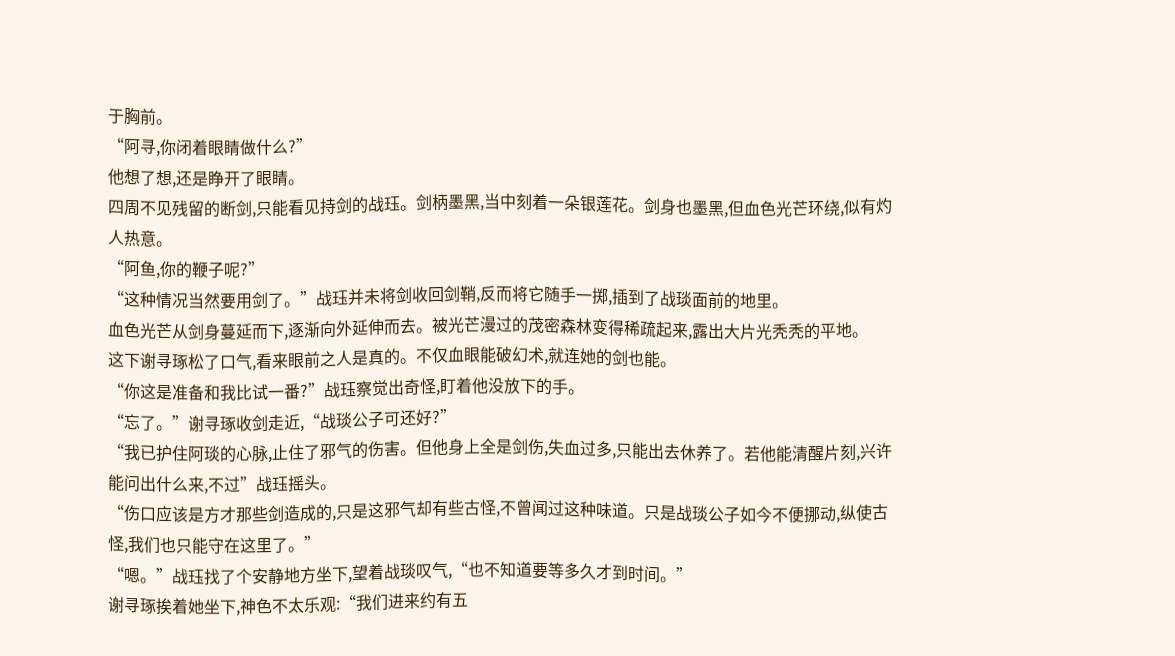于胸前。
“阿寻,你闭着眼睛做什么?”
他想了想,还是睁开了眼睛。
四周不见残留的断剑,只能看见持剑的战珏。剑柄墨黑,当中刻着一朵银莲花。剑身也墨黑,但血色光芒环绕,似有灼人热意。
“阿鱼,你的鞭子呢?”
“这种情况当然要用剑了。”战珏并未将剑收回剑鞘,反而将它随手一掷,插到了战琰面前的地里。
血色光芒从剑身蔓延而下,逐渐向外延伸而去。被光芒漫过的茂密森林变得稀疏起来,露出大片光秃秃的平地。
这下谢寻琢松了口气,看来眼前之人是真的。不仅血眼能破幻术,就连她的剑也能。
“你这是准备和我比试一番?”战珏察觉出奇怪,盯着他没放下的手。
“忘了。”谢寻琢收剑走近,“战琰公子可还好?”
“我已护住阿琰的心脉,止住了邪气的伤害。但他身上全是剑伤,失血过多,只能出去休养了。若他能清醒片刻,兴许能问出什么来,不过”战珏摇头。
“伤口应该是方才那些剑造成的,只是这邪气却有些古怪,不曾闻过这种味道。只是战琰公子如今不便挪动,纵使古怪,我们也只能守在这里了。”
“嗯。”战珏找了个安静地方坐下,望着战琰叹气,“也不知道要等多久才到时间。”
谢寻琢挨着她坐下,神色不太乐观:“我们进来约有五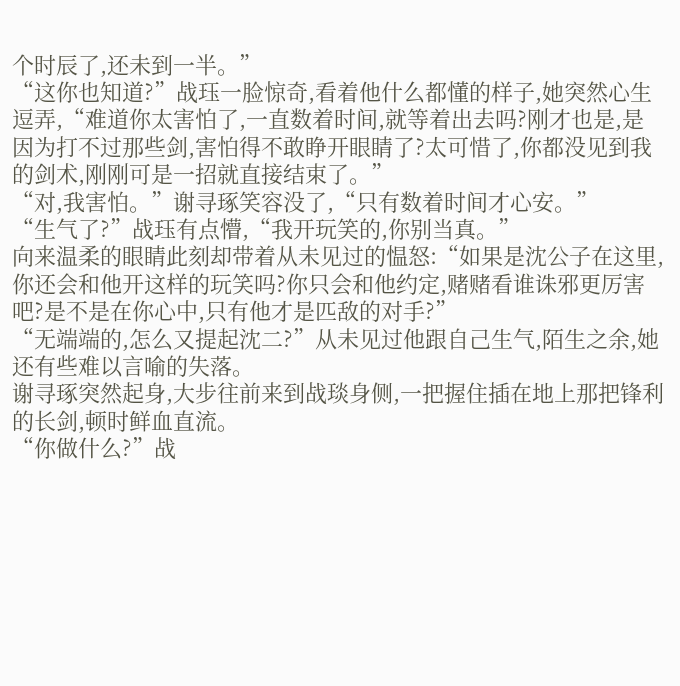个时辰了,还未到一半。”
“这你也知道?”战珏一脸惊奇,看着他什么都懂的样子,她突然心生逗弄,“难道你太害怕了,一直数着时间,就等着出去吗?刚才也是,是因为打不过那些剑,害怕得不敢睁开眼睛了?太可惜了,你都没见到我的剑术,刚刚可是一招就直接结束了。”
“对,我害怕。”谢寻琢笑容没了,“只有数着时间才心安。”
“生气了?”战珏有点懵,“我开玩笑的,你别当真。”
向来温柔的眼睛此刻却带着从未见过的愠怒:“如果是沈公子在这里,你还会和他开这样的玩笑吗?你只会和他约定,赌赌看谁诛邪更厉害吧?是不是在你心中,只有他才是匹敌的对手?”
“无端端的,怎么又提起沈二?”从未见过他跟自己生气,陌生之余,她还有些难以言喻的失落。
谢寻琢突然起身,大步往前来到战琰身侧,一把握住插在地上那把锋利的长剑,顿时鲜血直流。
“你做什么?”战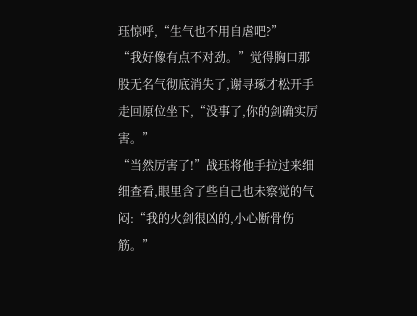珏惊呼,“生气也不用自虐吧?”
“我好像有点不对劲。”觉得胸口那股无名气彻底消失了,谢寻琢才松开手走回原位坐下,“没事了,你的剑确实厉害。”
“当然厉害了!”战珏将他手拉过来细细查看,眼里含了些自己也未察觉的气闷:“我的火剑很凶的,小心断骨伤筋。”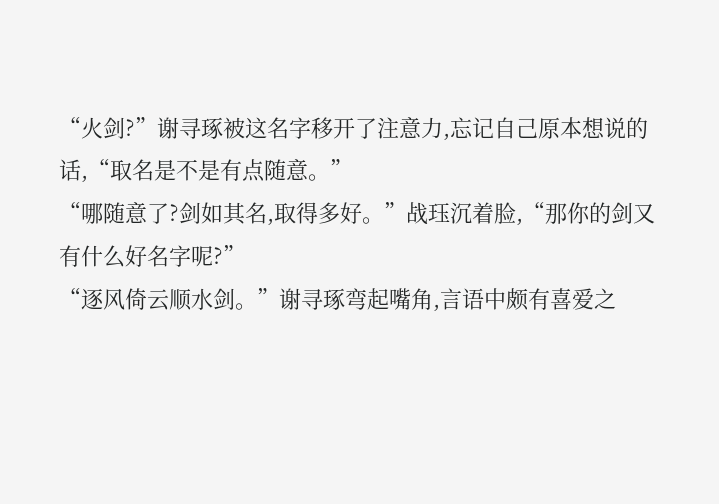“火剑?”谢寻琢被这名字移开了注意力,忘记自己原本想说的话,“取名是不是有点随意。”
“哪随意了?剑如其名,取得多好。”战珏沉着脸,“那你的剑又有什么好名字呢?”
“逐风倚云顺水剑。”谢寻琢弯起嘴角,言语中颇有喜爱之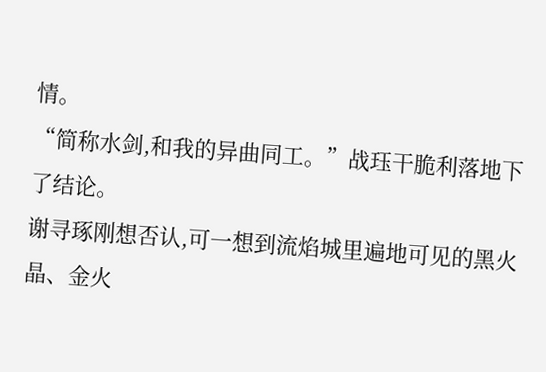情。
“简称水剑,和我的异曲同工。”战珏干脆利落地下了结论。
谢寻琢刚想否认,可一想到流焰城里遍地可见的黑火晶、金火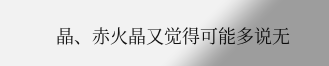晶、赤火晶又觉得可能多说无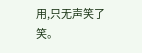用,只无声笑了笑。